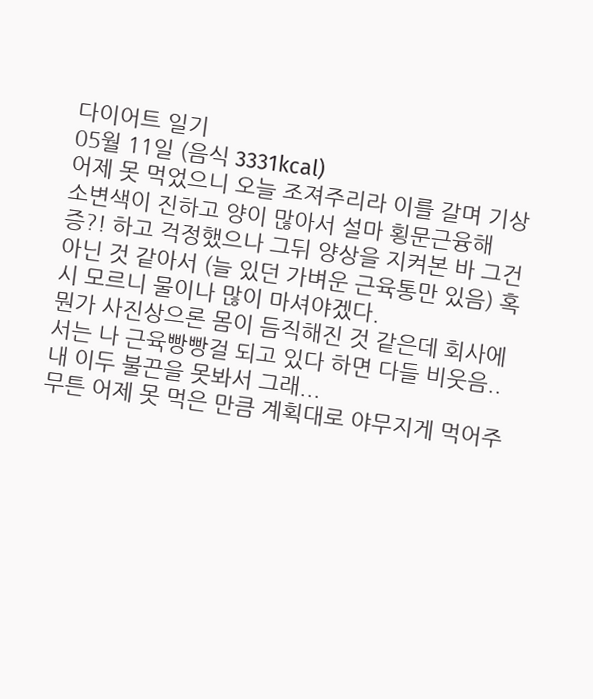다이어트 일기
05월 11일 (음식 3331kcal)
어제 못 먹었으니 오늘 조져주리라 이를 갈며 기상
소변색이 진하고 양이 많아서 설마 횡문근융해증?! 하고 걱정했으나 그뒤 양상을 지켜본 바 그건 아닌 것 같아서 (늘 있던 가벼운 근육통만 있음) 혹시 모르니 물이나 많이 마셔야겠다.
뭔가 사진상으론 몸이 듬직해진 것 같은데 회사에서는 나 근육빵빵걸 되고 있다 하면 다들 비웃음.. 내 이두 불끈을 못봐서 그래...
무튼 어제 못 먹은 만큼 계획대로 야무지게 먹어주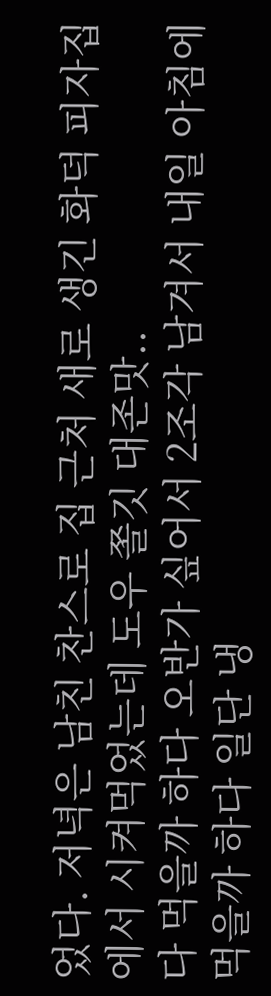었다. 저녁은 남친 찬스로 집 근처 새로 생긴 화덕 피자집에서 시켜먹었는데 도우 쫄깃 대존맛..
다 먹을까 하다 오반가 싶어서 2조각 남겨서 내일 아침에 먹을까 하다 일단 냉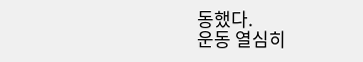동했다.
운동 열심히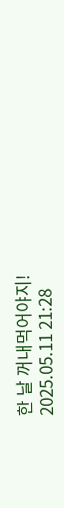한 날 꺼내먹어야지!
2025.05.11 21:28